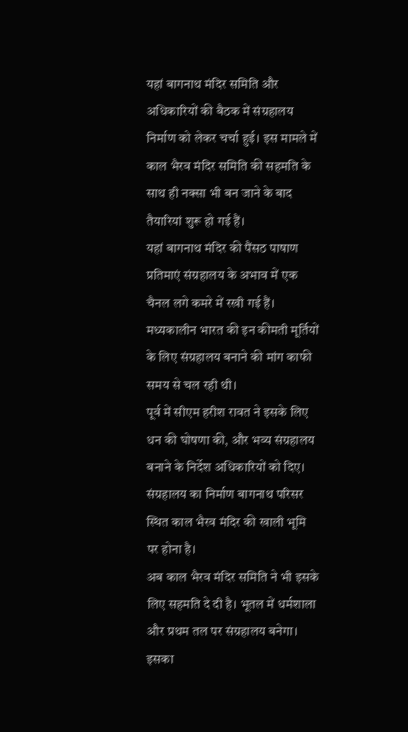यहां बागनाथ मंदिर समिति और अधिकारियों की बैठक में संग्रहालय निर्माण को लेकर चर्चा हुई। इस मामले में काल भैरव मंदिर समिति की सहमति के साथ ही नक्सा भी बन जाने के बाद तैयारियां शुरू हो गई हैं।
यहां बागनाथ मंदिर की पैंसठ पाषाण प्रतिमाएं संग्रहालय के अभाव में एक चैनल लगे कमरे में रखी गई हैं। मध्यकालीन भारत की इन कीमती मूर्तियों के लिए संग्रहालय बनाने की मांग काफी समय से चल रही थी।
पूर्व में सीएम हरीश रावत ने इसके लिए धन की घोषणा की, और भव्य संग्रहालय बनाने के निर्देश अधिकारियों को दिए। संग्रहालय का निर्माण बागनाथ परिसर स्थित काल भैरव मंदिर की खाली भूमि पर होना है।
अब काल भैरव मंदिर समिति ने भी इसके लिए सहमति दे दी है। भूतल में धर्मशाला और प्रथम तल पर संग्रहालय बनेगा। इसका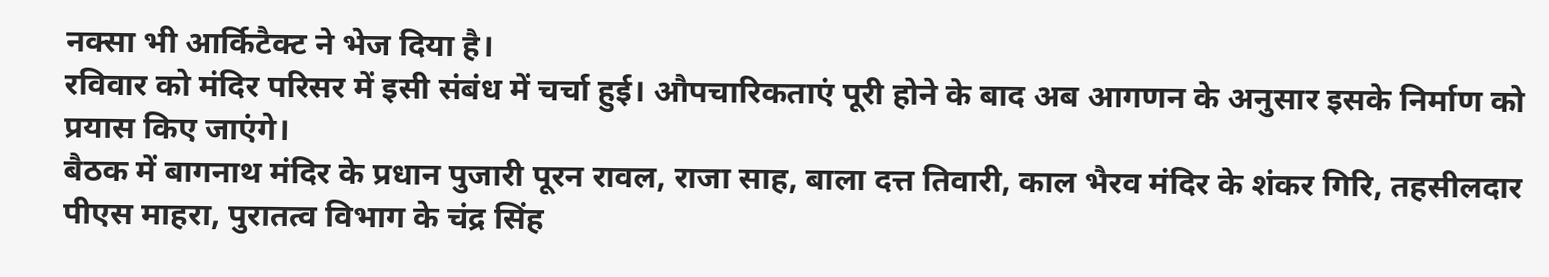नक्सा भी आर्किटैक्ट ने भेज दिया है।
रविवार को मंदिर परिसर में इसी संबंध में चर्चा हुई। औपचारिकताएं पूरी होने के बाद अब आगणन के अनुसार इसके निर्माण को प्रयास किए जाएंगे।
बैठक में बागनाथ मंदिर के प्रधान पुजारी पूरन रावल, राजा साह, बाला दत्त तिवारी, काल भैरव मंदिर के शंकर गिरि, तहसीलदार पीएस माहरा, पुरातत्व विभाग के चंद्र सिंह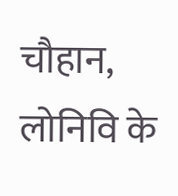चौहान, लोनिवि के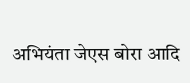अभियंता जेएस बोरा आदि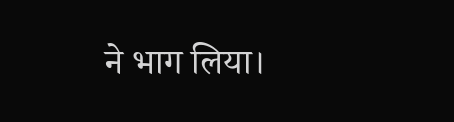ने भाग लिया।